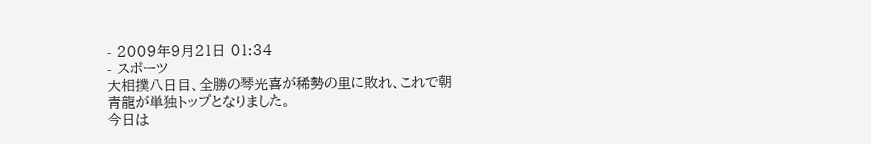- 2009年9月21日 01:34
- スポーツ
大相撲八日目、全勝の琴光喜が稀勢の里に敗れ、これで朝青龍が単独トップとなりました。
今日は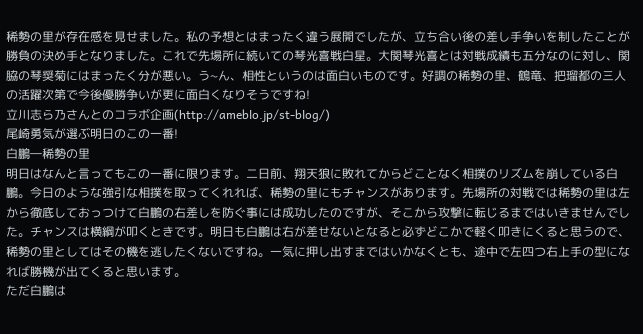稀勢の里が存在感を見せました。私の予想とはまったく違う展開でしたが、立ち合い後の差し手争いを制したことが勝負の決め手となりました。これで先場所に続いての琴光喜戦白星。大関琴光喜とは対戦成績も五分なのに対し、関脇の琴奨菊にはまったく分が悪い。う~ん、相性というのは面白いものです。好調の稀勢の里、鶴竜、把瑠都の三人の活躍次第で今後優勝争いが更に面白くなりそうですね!
立川志ら乃さんとのコラボ企画(http://ameblo.jp/st-blog/)
尾崎勇気が選ぶ明日のこの一番!
白鵬―稀勢の里
明日はなんと言ってもこの一番に限ります。二日前、翔天狼に敗れてからどことなく相撲のリズムを崩している白鵬。今日のような強引な相撲を取ってくれれば、稀勢の里にもチャンスがあります。先場所の対戦では稀勢の里は左から徹底しておっつけて白鵬の右差しを防ぐ事には成功したのですが、そこから攻撃に転じるまではいきませんでした。チャンスは横綱が叩くときです。明日も白鵬は右が差せないとなると必ずどこかで軽く叩きにくると思うので、稀勢の里としてはその機を逃したくないですね。一気に押し出すまではいかなくとも、途中で左四つ右上手の型になれば勝機が出てくると思います。
ただ白鵬は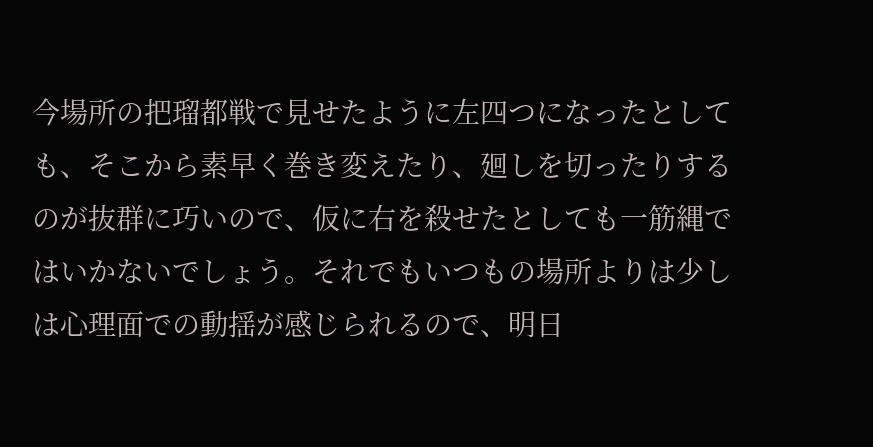今場所の把瑠都戦で見せたように左四つになったとしても、そこから素早く巻き変えたり、廻しを切ったりするのが抜群に巧いので、仮に右を殺せたとしても一筋縄ではいかないでしょう。それでもいつもの場所よりは少しは心理面での動揺が感じられるので、明日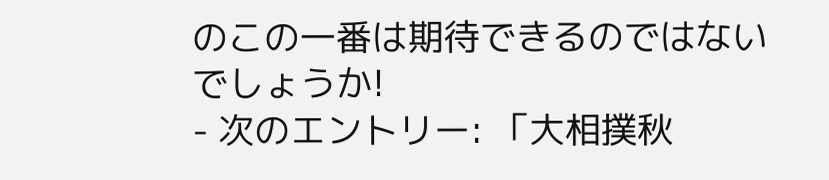のこの一番は期待できるのではないでしょうか!
- 次のエントリー: 「大相撲秋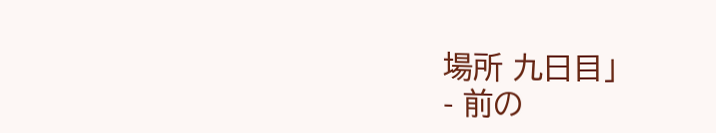場所 九日目」
- 前の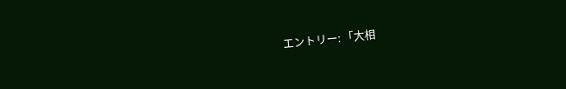エントリー: 「大相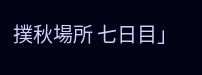撲秋場所 七日目」